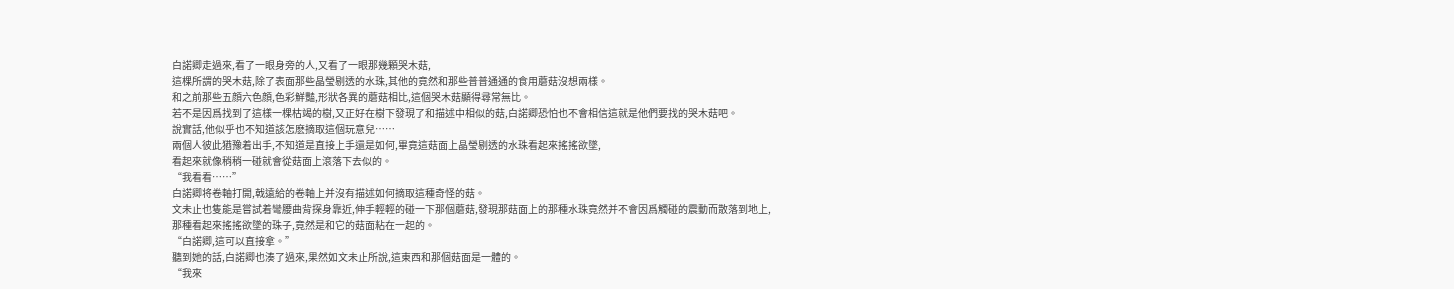白諾卿走過來,看了一眼身旁的人,又看了一眼那幾顆哭木菇,
這棵所謂的哭木菇,除了表面那些晶瑩剔透的水珠,其他的竟然和那些普普通通的食用蘑菇沒想兩樣。
和之前那些五顔六色顔,色彩鮮豔,形狀各異的蘑菇相比,這個哭木菇顯得尋常無比。
若不是因爲找到了這樣一棵枯竭的樹,又正好在樹下發現了和描述中相似的菇,白諾卿恐怕也不會相信這就是他們要找的哭木菇吧。
說實話,他似乎也不知道該怎麽摘取這個玩意兒……
兩個人彼此猶豫着出手,不知道是直接上手還是如何,畢竟這菇面上晶瑩剔透的水珠看起來搖搖欲墜,
看起來就像稍稍一碰就會從菇面上滾落下去似的。
“我看看……”
白諾卿将卷軸打開,戟遠給的卷軸上并沒有描述如何摘取這種奇怪的菇。
文未止也隻能是嘗試着彎腰曲背探身靠近,伸手輕輕的碰一下那個蘑菇,發現那菇面上的那種水珠竟然并不會因爲觸碰的震動而散落到地上,
那種看起來搖搖欲墜的珠子,竟然是和它的菇面粘在一起的。
“白諾卿,這可以直接拿。”
聽到她的話,白諾卿也湊了過來,果然如文未止所說,這東西和那個菇面是一體的。
“我來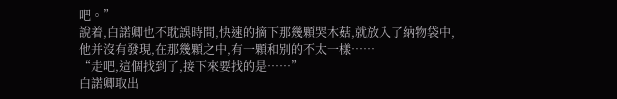吧。”
說着,白諾卿也不耽誤時間,快速的摘下那幾顆哭木菇,就放入了納物袋中,
他并沒有發現,在那幾顆之中,有一顆和别的不太一樣……
“走吧,這個找到了,接下來要找的是……”
白諾卿取出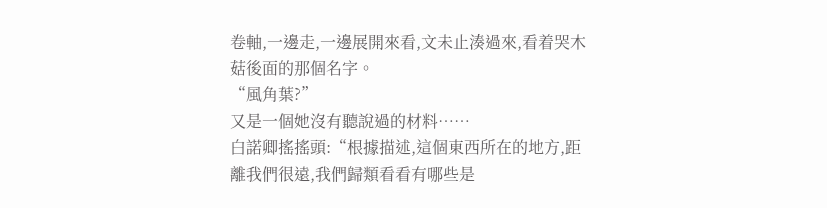卷軸,一邊走,一邊展開來看,文未止湊過來,看着哭木菇後面的那個名字。
“風角葉?”
又是一個她沒有聽說過的材料……
白諾卿搖搖頭:“根據描述,這個東西所在的地方,距離我們很遠,我們歸類看看有哪些是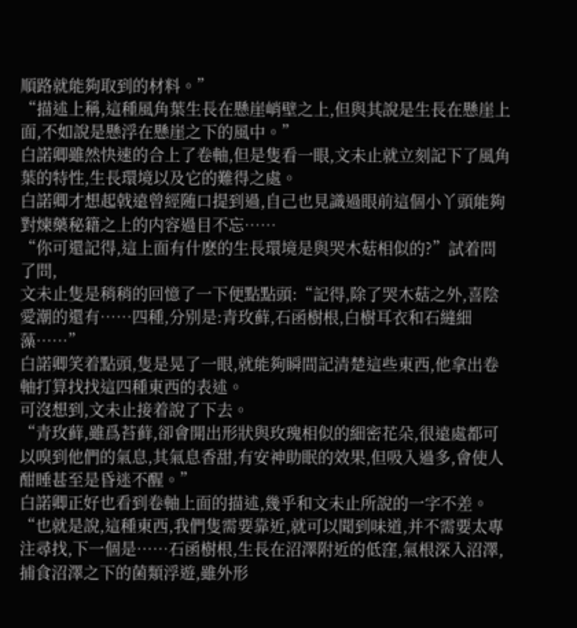順路就能夠取到的材料。”
“描述上稱,這種風角葉生長在懸崖峭壁之上,但與其說是生長在懸崖上面,不如說是懸浮在懸崖之下的風中。”
白諾卿雖然快速的合上了卷軸,但是隻看一眼,文未止就立刻記下了風角葉的特性,生長環境以及它的難得之處。
白諾卿才想起戟遠曾經随口提到過,自己也見識過眼前這個小丫頭能夠對煉藥秘籍之上的内容過目不忘……
“你可還記得,這上面有什麽的生長環境是與哭木菇相似的?”試着問了問,
文未止隻是稍稍的回憶了一下便點點頭:“記得,除了哭木菇之外,喜陰愛潮的還有……四種,分别是:青玫藓,石函樹根,白樹耳衣和石縫細藻……”
白諾卿笑着點頭,隻是晃了一眼,就能夠瞬間記清楚這些東西,他拿出卷軸打算找找這四種東西的表述。
可沒想到,文未止接着說了下去。
“青玫藓,雖爲苔藓,卻會開出形狀與玫瑰相似的細密花朵,很遠處都可以嗅到他們的氣息,其氣息香甜,有安神助眠的效果,但吸入過多,會使人酣睡甚至是昏迷不醒。”
白諾卿正好也看到卷軸上面的描述,幾乎和文未止所說的一字不差。
“也就是說,這種東西,我們隻需要靠近,就可以聞到味道,并不需要太專注尋找,下一個是……石函樹根,生長在沼澤附近的低窪,氣根深入沼澤,捕食沼澤之下的菌類浮遊,雖外形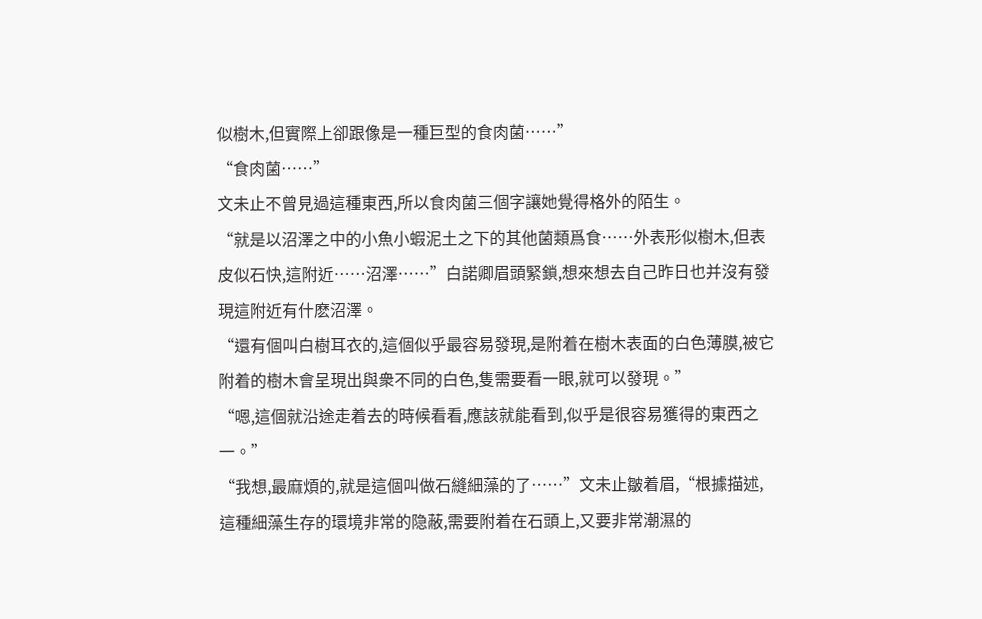似樹木,但實際上卻跟像是一種巨型的食肉菌……”
“食肉菌……”
文未止不曾見過這種東西,所以食肉菌三個字讓她覺得格外的陌生。
“就是以沼澤之中的小魚小蝦泥土之下的其他菌類爲食……外表形似樹木,但表皮似石快,這附近……沼澤……”白諾卿眉頭緊鎖,想來想去自己昨日也并沒有發現這附近有什麽沼澤。
“還有個叫白樹耳衣的,這個似乎最容易發現,是附着在樹木表面的白色薄膜,被它附着的樹木會呈現出與衆不同的白色,隻需要看一眼,就可以發現。”
“嗯,這個就沿途走着去的時候看看,應該就能看到,似乎是很容易獲得的東西之一。”
“我想,最麻煩的,就是這個叫做石縫細藻的了……”文未止皺着眉,“根據描述,這種細藻生存的環境非常的隐蔽,需要附着在石頭上,又要非常潮濕的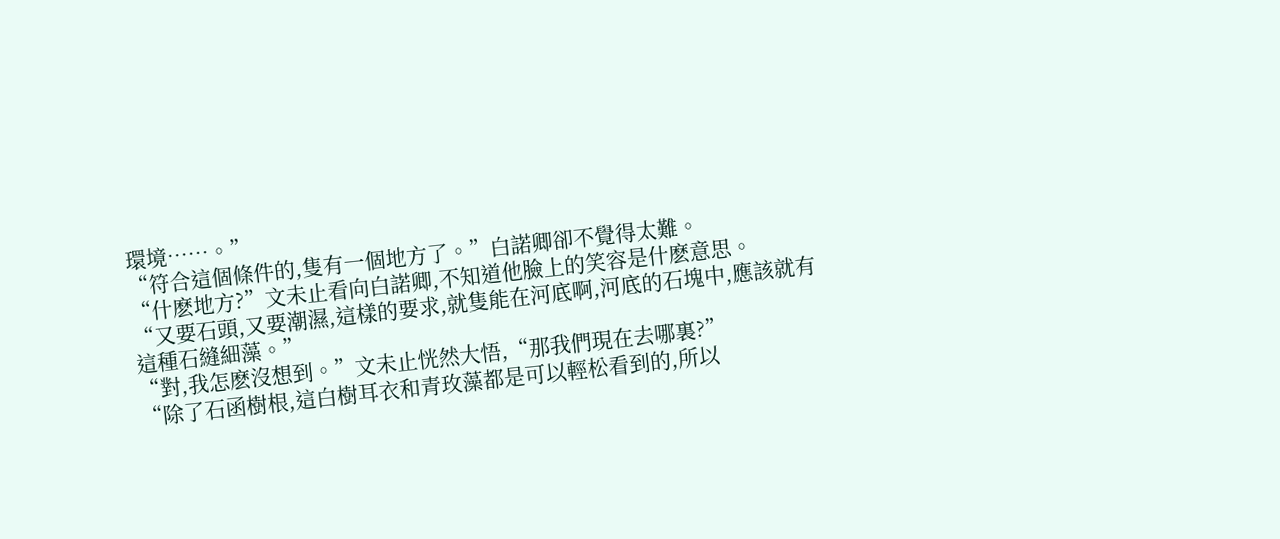環境……。”
“符合這個條件的,隻有一個地方了。”白諾卿卻不覺得太難。
“什麽地方?”文未止看向白諾卿,不知道他臉上的笑容是什麽意思。
“又要石頭,又要潮濕,這樣的要求,就隻能在河底啊,河底的石塊中,應該就有這種石縫細藻。”
“對,我怎麽沒想到。”文未止恍然大悟,“那我們現在去哪裏?”
“除了石函樹根,這白樹耳衣和青玫藻都是可以輕松看到的,所以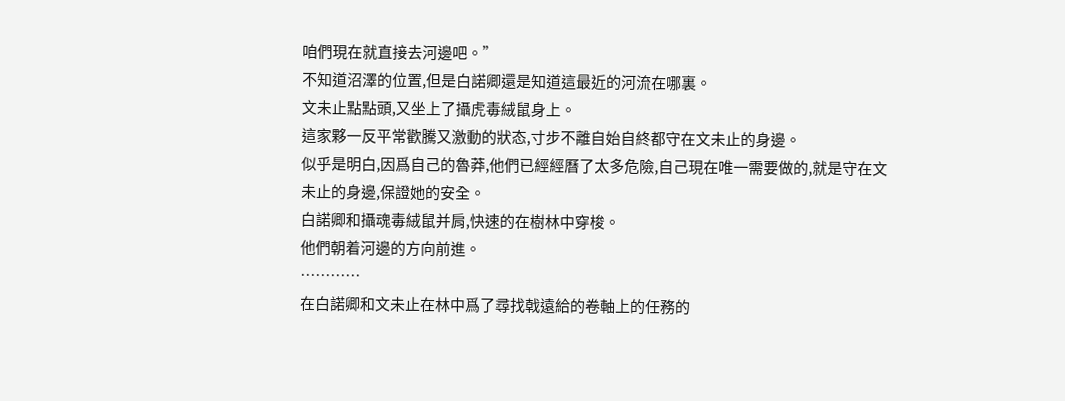咱們現在就直接去河邊吧。”
不知道沼澤的位置,但是白諾卿還是知道這最近的河流在哪裏。
文未止點點頭,又坐上了攝虎毒絨鼠身上。
這家夥一反平常歡騰又激動的狀态,寸步不離自始自終都守在文未止的身邊。
似乎是明白,因爲自己的魯莽,他們已經經曆了太多危險,自己現在唯一需要做的,就是守在文未止的身邊,保證她的安全。
白諾卿和攝魂毒絨鼠并肩,快速的在樹林中穿梭。
他們朝着河邊的方向前進。
…………
在白諾卿和文未止在林中爲了尋找戟遠給的卷軸上的任務的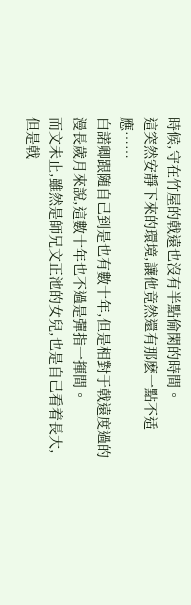時候,守在竹屋的戟遠也沒有半點偷閑的時間。
這突然安靜下來的環境,讓他竟然還有那麽一點不适應……
白諾卿跟随自己到是也有數十年,但是相對于戟遠度過的漫長歲月來說,這數十年也不過是彈指一揮間。
而文未止,雖然是師兄文正池的女兒,也是自己看着長大,但是戟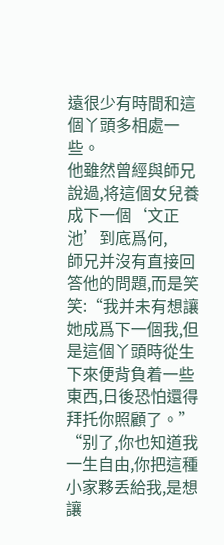遠很少有時間和這個丫頭多相處一些。
他雖然曾經與師兄說過,将這個女兒養成下一個‘文正池’到底爲何,
師兄并沒有直接回答他的問題,而是笑笑:“我并未有想讓她成爲下一個我,但是這個丫頭時從生下來便背負着一些東西,日後恐怕還得拜托你照顧了。”
“别了,你也知道我一生自由,你把這種小家夥丢給我,是想讓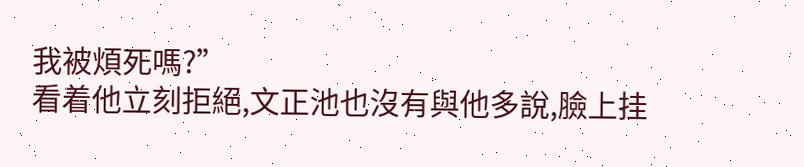我被煩死嗎?”
看着他立刻拒絕,文正池也沒有與他多說,臉上挂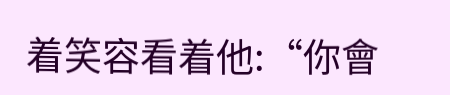着笑容看着他:“你會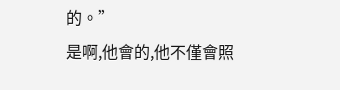的。”
是啊,他會的,他不僅會照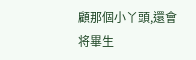顧那個小丫頭,還會将畢生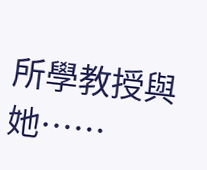所學教授與她……